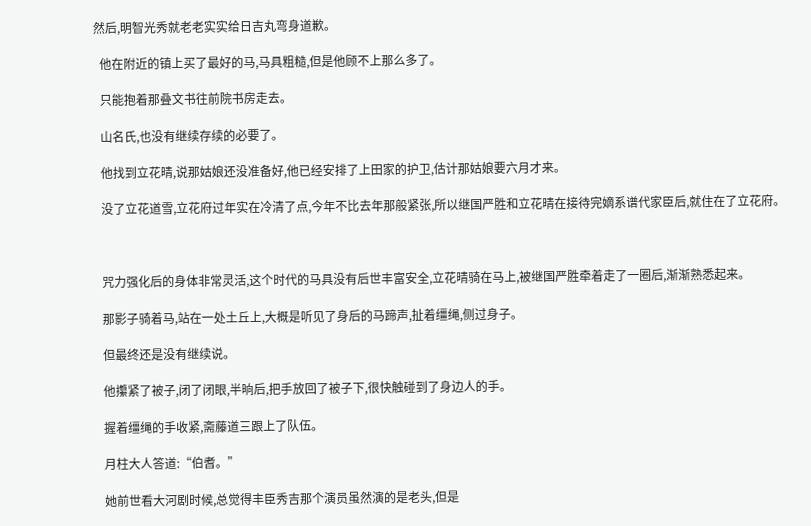然后,明智光秀就老老实实给日吉丸弯身道歉。

  他在附近的镇上买了最好的马,马具粗糙,但是他顾不上那么多了。

  只能抱着那叠文书往前院书房走去。

  山名氏,也没有继续存续的必要了。

  他找到立花晴,说那姑娘还没准备好,他已经安排了上田家的护卫,估计那姑娘要六月才来。

  没了立花道雪,立花府过年实在冷清了点,今年不比去年那般紧张,所以继国严胜和立花晴在接待完嫡系谱代家臣后,就住在了立花府。



  咒力强化后的身体非常灵活,这个时代的马具没有后世丰富安全,立花晴骑在马上,被继国严胜牵着走了一圈后,渐渐熟悉起来。

  那影子骑着马,站在一处土丘上,大概是听见了身后的马蹄声,扯着缰绳,侧过身子。

  但最终还是没有继续说。

  他攥紧了被子,闭了闭眼,半晌后,把手放回了被子下,很快触碰到了身边人的手。

  握着缰绳的手收紧,斋藤道三跟上了队伍。

  月柱大人答道:“伯耆。”

  她前世看大河剧时候,总觉得丰臣秀吉那个演员虽然演的是老头,但是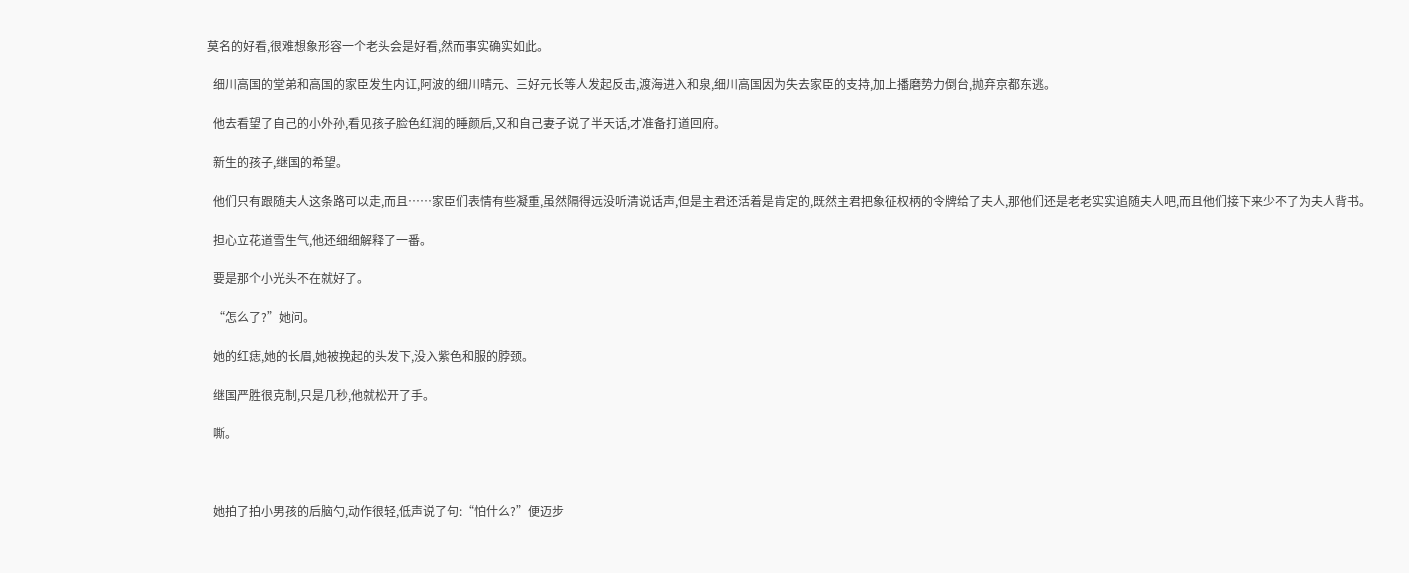莫名的好看,很难想象形容一个老头会是好看,然而事实确实如此。

  细川高国的堂弟和高国的家臣发生内讧,阿波的细川晴元、三好元长等人发起反击,渡海进入和泉,细川高国因为失去家臣的支持,加上播磨势力倒台,抛弃京都东逃。

  他去看望了自己的小外孙,看见孩子脸色红润的睡颜后,又和自己妻子说了半天话,才准备打道回府。

  新生的孩子,继国的希望。

  他们只有跟随夫人这条路可以走,而且……家臣们表情有些凝重,虽然隔得远没听清说话声,但是主君还活着是肯定的,既然主君把象征权柄的令牌给了夫人,那他们还是老老实实追随夫人吧,而且他们接下来少不了为夫人背书。

  担心立花道雪生气,他还细细解释了一番。

  要是那个小光头不在就好了。

  “怎么了?”她问。

  她的红痣,她的长眉,她被挽起的头发下,没入紫色和服的脖颈。

  继国严胜很克制,只是几秒,他就松开了手。

  嘶。



  她拍了拍小男孩的后脑勺,动作很轻,低声说了句:“怕什么?”便迈步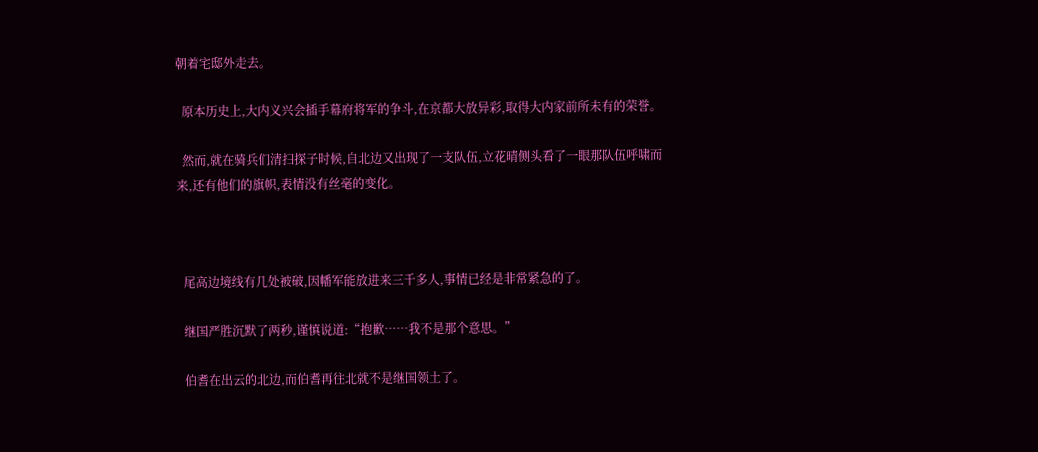朝着宅邸外走去。

  原本历史上,大内义兴会插手幕府将军的争斗,在京都大放异彩,取得大内家前所未有的荣誉。

  然而,就在骑兵们清扫探子时候,自北边又出现了一支队伍,立花晴侧头看了一眼那队伍呼啸而来,还有他们的旗帜,表情没有丝毫的变化。



  尾高边境线有几处被破,因幡军能放进来三千多人,事情已经是非常紧急的了。

  继国严胜沉默了两秒,谨慎说道:“抱歉……我不是那个意思。”

  伯耆在出云的北边,而伯耆再往北就不是继国领土了。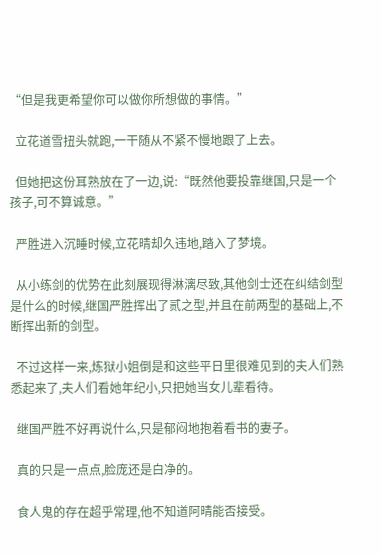“但是我更希望你可以做你所想做的事情。”

  立花道雪扭头就跑,一干随从不紧不慢地跟了上去。

  但她把这份耳熟放在了一边,说:“既然他要投靠继国,只是一个孩子,可不算诚意。”

  严胜进入沉睡时候,立花晴却久违地,踏入了梦境。

  从小练剑的优势在此刻展现得淋漓尽致,其他剑士还在纠结剑型是什么的时候,继国严胜挥出了贰之型,并且在前两型的基础上,不断挥出新的剑型。

  不过这样一来,炼狱小姐倒是和这些平日里很难见到的夫人们熟悉起来了,夫人们看她年纪小,只把她当女儿辈看待。

  继国严胜不好再说什么,只是郁闷地抱着看书的妻子。

  真的只是一点点,脸庞还是白净的。

  食人鬼的存在超乎常理,他不知道阿晴能否接受。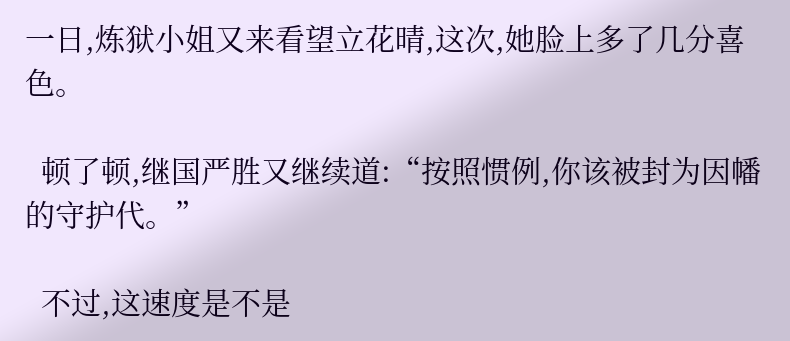一日,炼狱小姐又来看望立花晴,这次,她脸上多了几分喜色。

  顿了顿,继国严胜又继续道:“按照惯例,你该被封为因幡的守护代。”

  不过,这速度是不是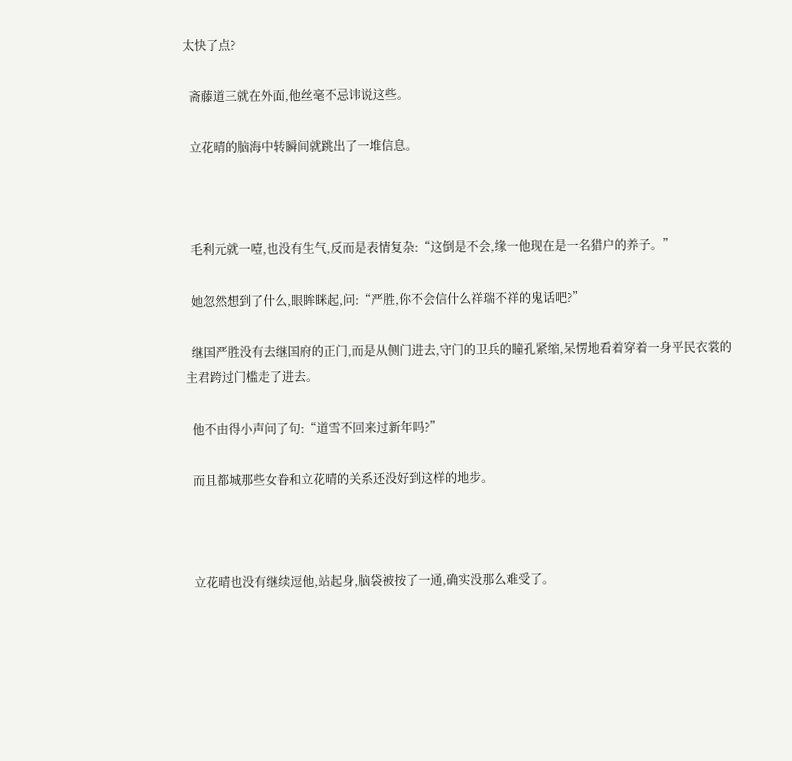太快了点?

  斋藤道三就在外面,他丝毫不忌讳说这些。

  立花晴的脑海中转瞬间就跳出了一堆信息。



  毛利元就一噎,也没有生气,反而是表情复杂:“这倒是不会,缘一他现在是一名猎户的养子。”

  她忽然想到了什么,眼眸眯起,问:“严胜,你不会信什么祥瑞不祥的鬼话吧?”

  继国严胜没有去继国府的正门,而是从侧门进去,守门的卫兵的瞳孔紧缩,呆愣地看着穿着一身平民衣裳的主君跨过门槛走了进去。

  他不由得小声问了句:“道雪不回来过新年吗?”

  而且都城那些女眷和立花晴的关系还没好到这样的地步。



  立花晴也没有继续逗他,站起身,脑袋被按了一通,确实没那么难受了。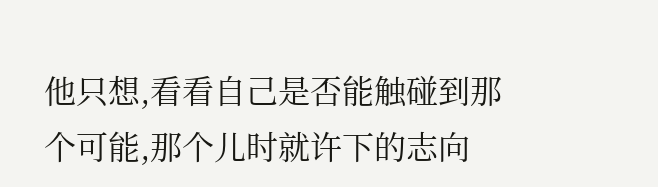他只想,看看自己是否能触碰到那个可能,那个儿时就许下的志向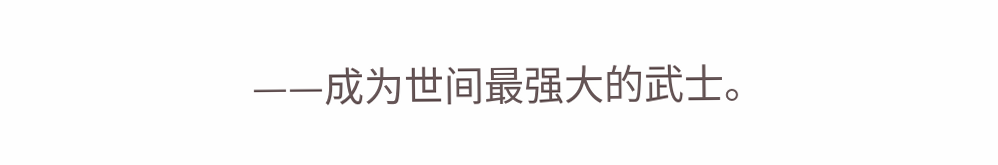——成为世间最强大的武士。